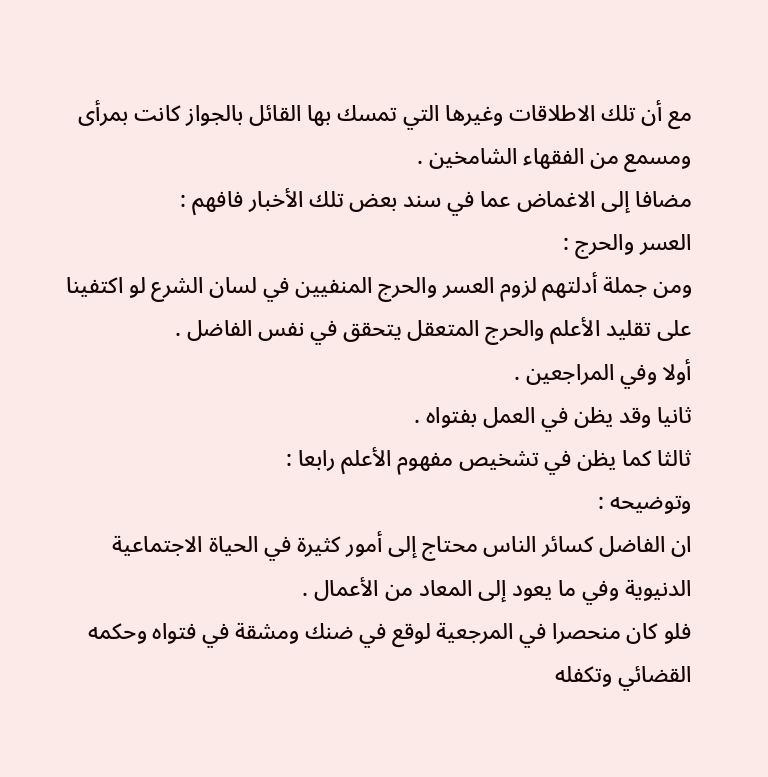مع أن تلك الاطلاقات وغيرها التي تمسك بها القائل بالجواز كانت بمرأى ومسمع من الفقهاء الشامخين .
مضافا إلى الاغماض عما في سند بعض تلك الأخبار فافهم :
العسر والحرج :
ومن جملة أدلتهم لزوم العسر والحرج المنفيين في لسان الشرع لو اكتفينا على تقليد الأعلم والحرج المتعقل يتحقق في نفس الفاضل .
أولا وفي المراجعين .
ثانيا وقد يظن في العمل بفتواه .
ثالثا كما يظن في تشخيص مفهوم الأعلم رابعا :
وتوضيحه :
ان الفاضل كسائر الناس محتاج إلى أمور كثيرة في الحياة الاجتماعية الدنيوية وفي ما يعود إلى المعاد من الأعمال .
فلو كان منحصرا في المرجعية لوقع في ضنك ومشقة في فتواه وحكمه القضائي وتكفله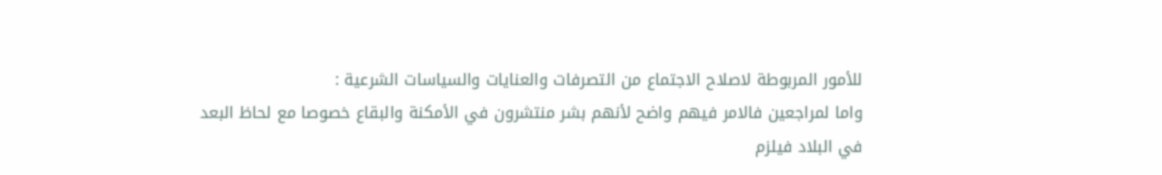للأمور المربوطة لاصلاح الاجتماع من التصرفات والعنايات والسياسات الشرعية :
واما لمراجعين فالامر فيهم واضح لأنهم بشر منتشرون في الأمكنة والبقاع خصوصا مع لحاظ البعد في البلاد فيلزم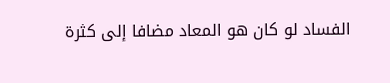الفساد لو كان هو المعاد مضافا إلى كثرة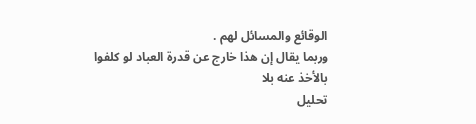الوقائع والمسائل لهم .
وربما يقال إن هذا خارج عن قدرة العباد لو كلفوا بالأخذ عنه بلا
تحليل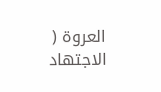العروة ( الاجتهاد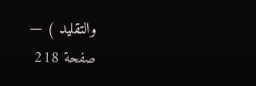والتقليد ) — صفحة 218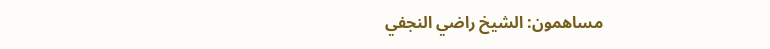مساهمون: الشيخ راضي النجفي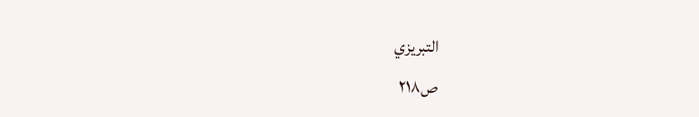التبريزي
ص٢١٨